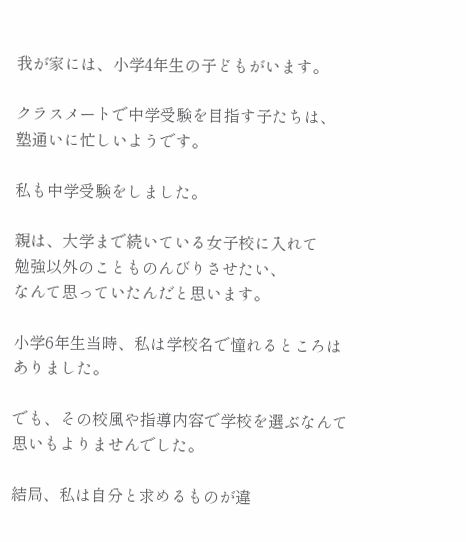我が家には、小学4年生の子どもがいます。

クラスメートで中学受験を目指す子たちは、
塾通いに忙しいようです。

私も中学受験をしました。

親は、大学まで続いている女子校に入れて
勉強以外のことものんびりさせたい、
なんて思っていたんだと思います。

小学6年生当時、私は学校名で憧れるところは
ありました。

でも、その校風や指導内容で学校を選ぶなんて
思いもよりませんでした。

結局、私は自分と求めるものが違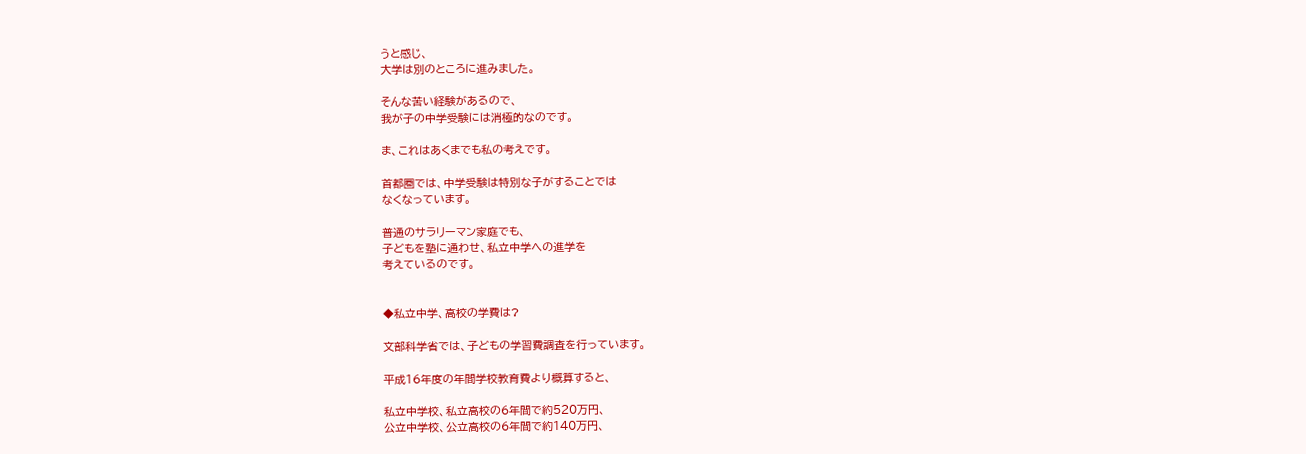うと感じ、
大学は別のところに進みました。

そんな苦い経験があるので、
我が子の中学受験には消極的なのです。

ま、これはあくまでも私の考えです。

首都圏では、中学受験は特別な子がすることでは
なくなっています。

普通のサラリーマン家庭でも、
子どもを塾に通わせ、私立中学への進学を
考えているのです。


◆私立中学、高校の学費は?

文部科学省では、子どもの学習費調査を行っています。

平成16年度の年間学校教育費より概算すると、

私立中学校、私立高校の6年間で約520万円、
公立中学校、公立高校の6年間で約140万円、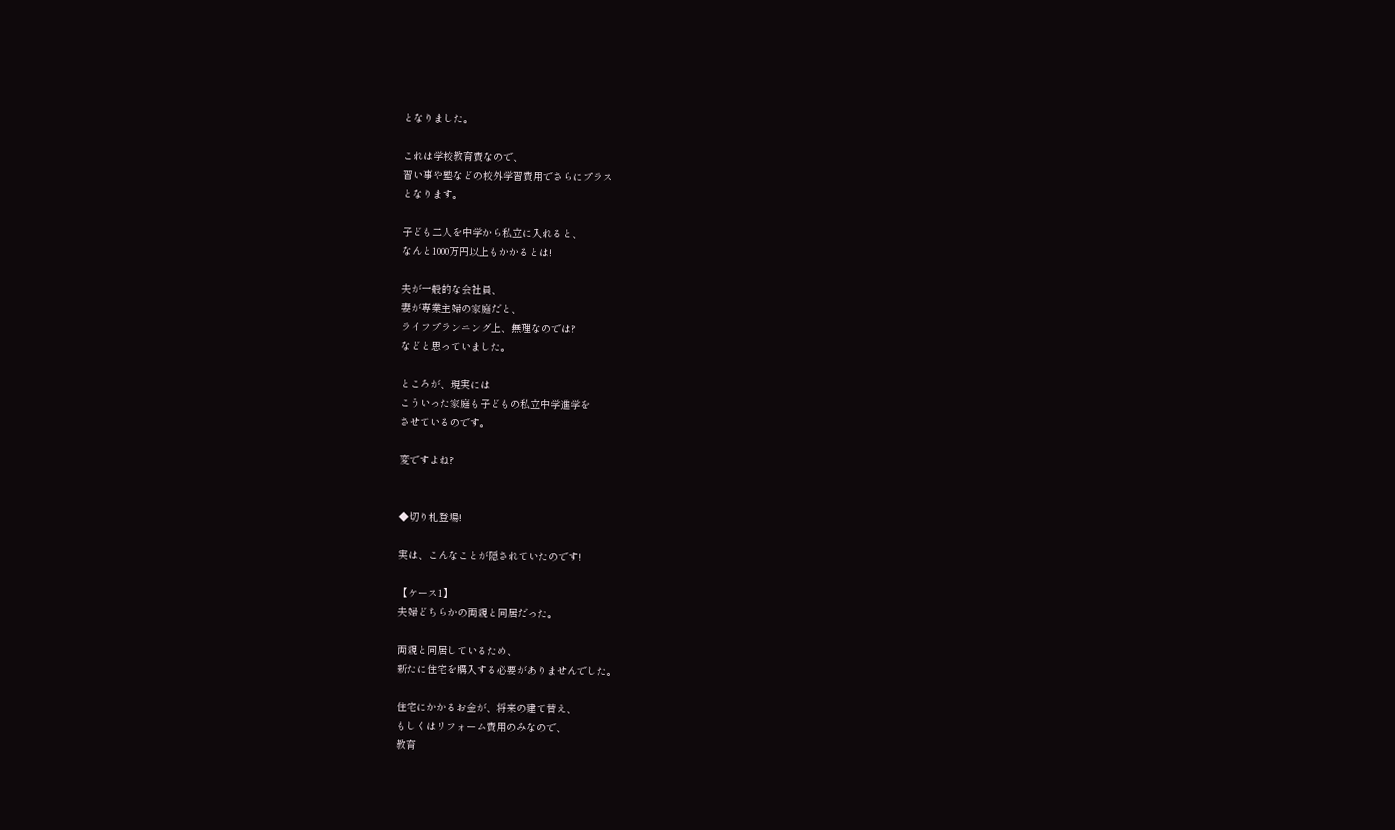となりました。

これは学校教育費なので、
習い事や塾などの校外学習費用でさらにプラス
となります。

子ども二人を中学から私立に入れると、
なんと1000万円以上もかかるとは!

夫が一般的な会社員、
妻が専業主婦の家庭だと、
ライフプランニング上、無理なのでは?
などと思っていました。

ところが、現実には
こういった家庭も子どもの私立中学進学を
させているのです。

変ですよね?


◆切り札登場!

実は、こんなことが隠されていたのです!

【ケース1】
夫婦どちらかの両親と同居だった。

両親と同居しているため、
新たに住宅を購入する必要がありませんでした。

住宅にかかるお金が、将来の建て替え、
もしくはリフォーム費用のみなので、
教育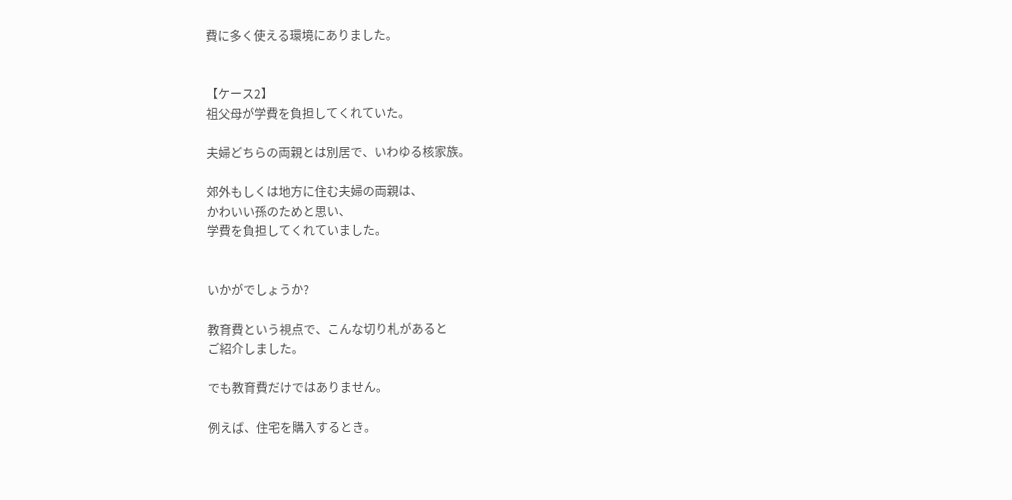費に多く使える環境にありました。


【ケース2】
祖父母が学費を負担してくれていた。

夫婦どちらの両親とは別居で、いわゆる核家族。

郊外もしくは地方に住む夫婦の両親は、
かわいい孫のためと思い、
学費を負担してくれていました。


いかがでしょうか?

教育費という視点で、こんな切り札があると
ご紹介しました。

でも教育費だけではありません。

例えば、住宅を購入するとき。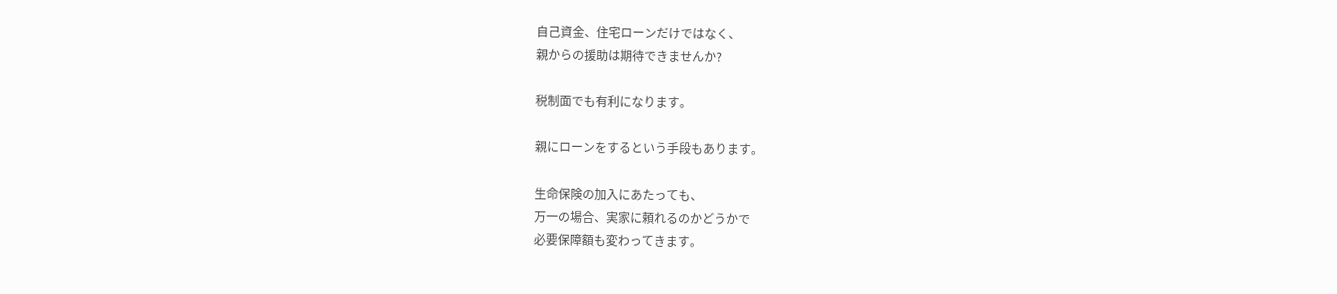自己資金、住宅ローンだけではなく、
親からの援助は期待できませんか?

税制面でも有利になります。

親にローンをするという手段もあります。

生命保険の加入にあたっても、
万一の場合、実家に頼れるのかどうかで
必要保障額も変わってきます。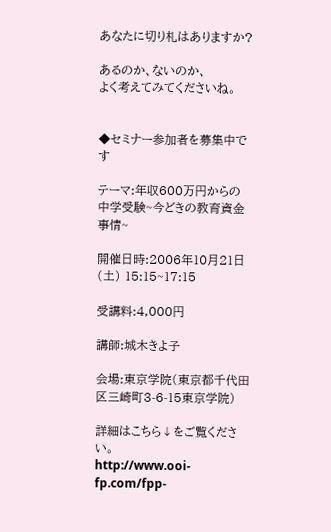あなたに切り札はありますか?

あるのか、ないのか、
よく考えてみてくださいね。


◆セミナー参加者を募集中です

テーマ:年収600万円からの中学受験~今どきの教育資金事情~

開催日時:2006年10月21日(土) 15:15~17:15

受講料:4,000円

講師:城木きよ子

会場:東京学院(東京都千代田区三崎町3-6-15東京学院)

詳細はこちら↓をご覧ください。
http://www.ooi-fp.com/fpp-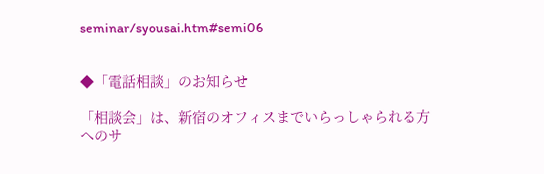seminar/syousai.htm#semi06


◆「電話相談」のお知らせ

「相談会」は、新宿のオフィスまでいらっしゃられる方
へのサ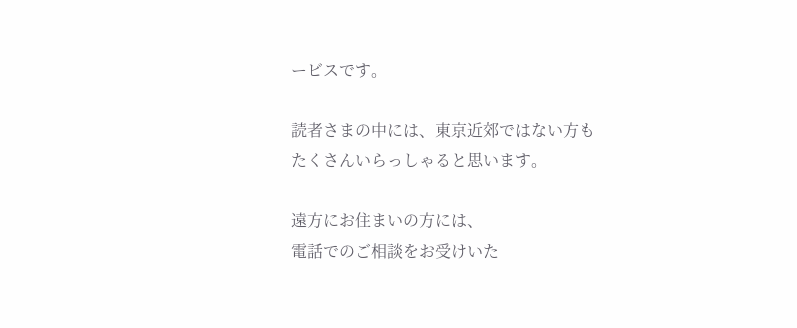ービスです。

読者さまの中には、東京近郊ではない方も
たくさんいらっしゃると思います。

遠方にお住まいの方には、
電話でのご相談をお受けいた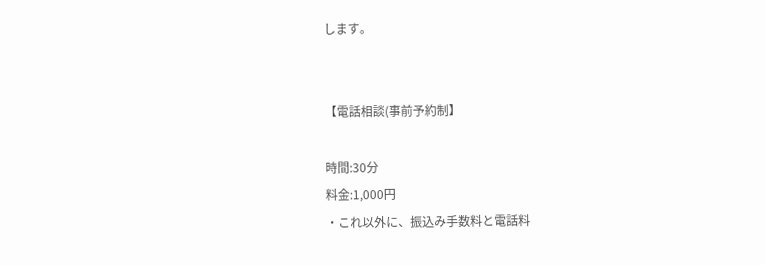します。


【電話相談(事前予約制】

時間:30分
料金:1,000円
・これ以外に、振込み手数料と電話料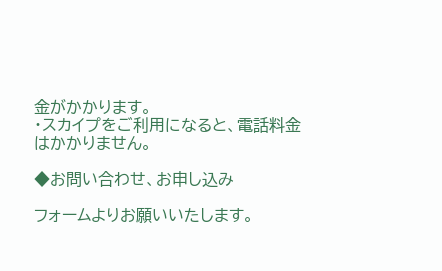金がかかります。
・スカイプをご利用になると、電話料金はかかりません。

◆お問い合わせ、お申し込み

フォームよりお願いいたします。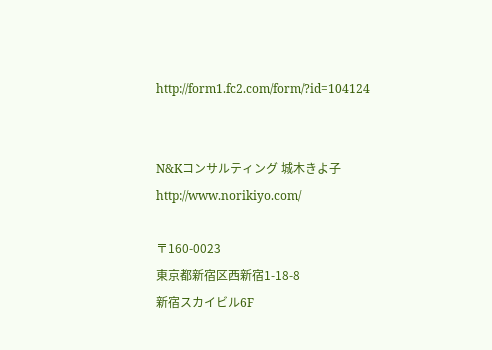http://form1.fc2.com/form/?id=104124


N&Kコンサルティング 城木きよ子
http://www.norikiyo.com/

〒160-0023
東京都新宿区西新宿1-18-8
新宿スカイビル6F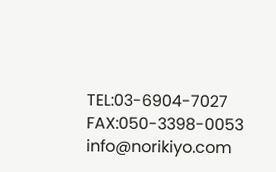TEL:03-6904-7027
FAX:050-3398-0053
info@norikiyo.com